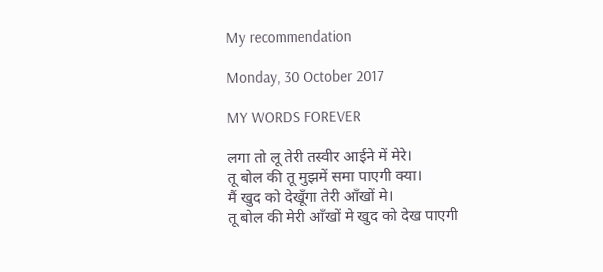My recommendation

Monday, 30 October 2017

MY WORDS FOREVER

लगा तो लू तेरी तस्वीर आईने में मेरे।
तू बोल की तू मुझमें समा पाएगी क्या।
मैं खुद को देखूँगा तेरी आँखों मे।
तू बोल की मेरी आँखों मे खुद को देख पाएगी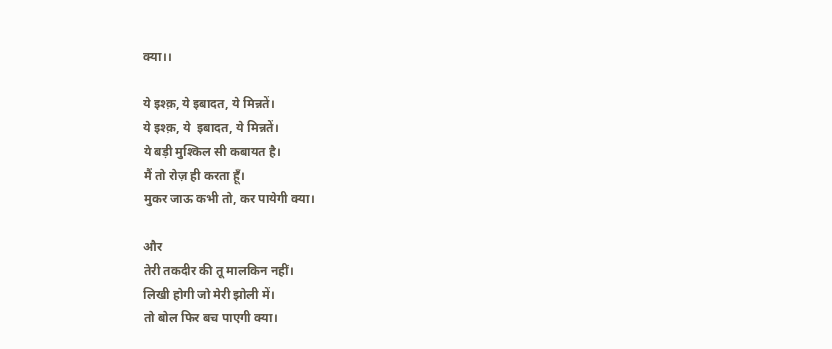क्या।।

ये इश्क़, ये इबादत, ये मिन्नतें।
ये इश्क़, ये  इबादत, ये मिन्नतें।
ये बड़ी मुश्किल सी कबायत है।
मैं तो रोज़ ही करता हूँ।
मुकर जाऊ कभी तो, कर पायेगी क्या।

और
तेरी तकदीर की तू मालकिन नहीं।
लिखी होगी जो मेरी झोली में।
तो बोल फिर बच पाएगी क्या।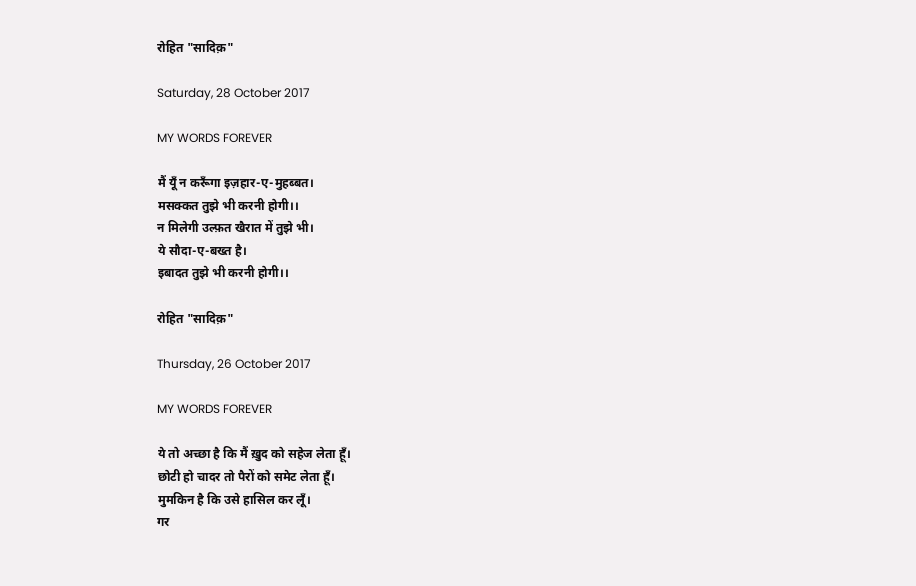रोहित "सादिक़"

Saturday, 28 October 2017

MY WORDS FOREVER

मैं यूँ न करूँगा इज़हार-ए-मुहब्बत।
मसक्कत तुझे भी करनी होगी।।
न मिलेगी उल्फ़त खैरात में तुझे भी।
ये सौदा-ए-बख्त है।
इबादत तुझे भी करनी होगी।।

रोहित "सादिक़"

Thursday, 26 October 2017

MY WORDS FOREVER

ये तो अच्छा है कि मैं ख़ुद को सहेज लेता हूँ।
छोटी हो चादर तो पैरों को समेट लेता हूँ।
मुमकिन है कि उसे हासिल कर लूँ।
गर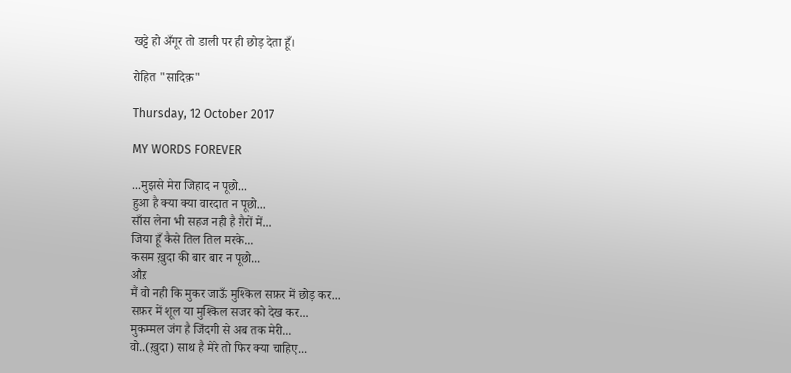खट्टे हो अँगूर तो डाली पर ही छोड़ देता हूँ।

रोहित "सादिक़"

Thursday, 12 October 2017

MY WORDS FOREVER

...मुझसे मेरा जिहाद न पूछो...
हुआ है क्या क्या वारदात न पूछो...
साँस लेना भी सहज नही है ग़ैरों में...
जिया हूँ कैसे तिल तिल मरके...
कसम ख़ुदा की बार बार न पूछो...
औऱ
मैं वो नही कि मुकर जाऊँ मुश्किल सफ़र में छोड़ कर...
सफ़र में शूल या मुश्किल सजर को देख कर...
मुकम्मल जंग है जिंदगी से अब तक मेरी...
वो..(ख़ुदा) साथ है मेरे तो फिर क्या चाहिए...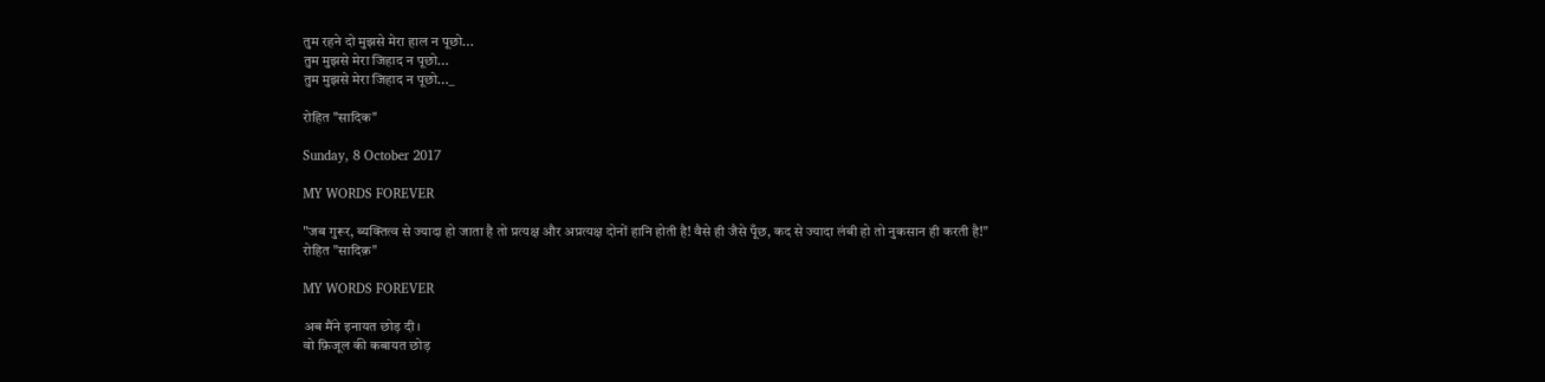तुम रहने दो मुझसे मेरा हाल न पूछो...
तुम मुझसे मेरा जिहाद न पूछो...
तुम मुझसे मेरा जिहाद न पूछो..._

रोहित "सादिक"

Sunday, 8 October 2017

MY WORDS FOREVER

"जब गुरूर, ब्यक्तित्व से ज्यादा हो जाता है तो प्रत्यक्ष और अप्रत्यक्ष दोनों हानि होती है! वैसे ही जैसे पूँछ, कद से ज्यादा लंबी हो तो नुकसान ही करती है!"
रोहित "सादिक़"

MY WORDS FOREVER

अब मैंने इनायत छोड़ दी।
वो फ़िजूल की कबायत छोड़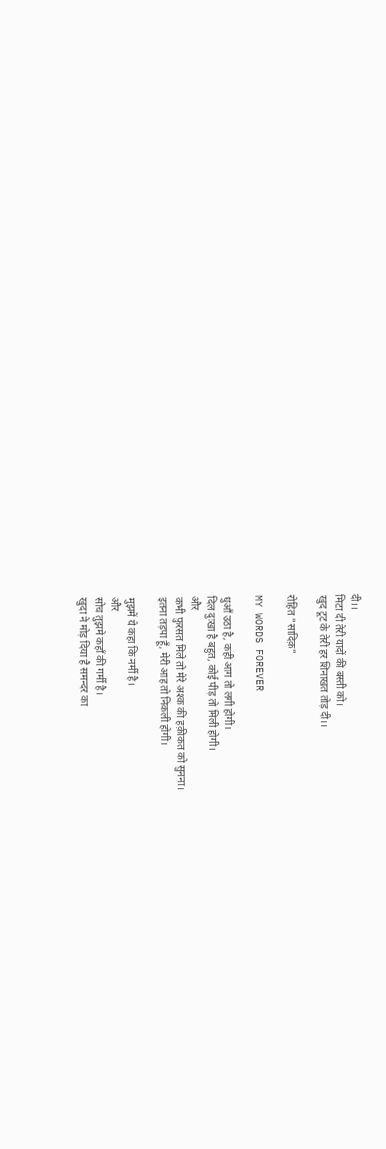दी।।
मिटा दी तेरी यादों की बस्ती को।
खुद टूट के तेरी हर शिनाखत तोड़ दी।।

रोहित "सादिक़"

MY WORDS FOREVER

धुआँ उठा है, कही आग तो लगी होगी।
दिल दुःखा है बहुत, कोई पीड़ तो मिली होगी।
और
कभी फ़ुरसत मिले तो मेरे अश्क की हक़ीकत को सुनना।
इतना तड़पा हूँ, मेरी आह तो निकली होगी।

मुझमें ये कहा कि नर्मी है।
और
सोच तुझमे कहाँ की गर्मी है।
खुदा ने मोड़ दिया है समन्दर का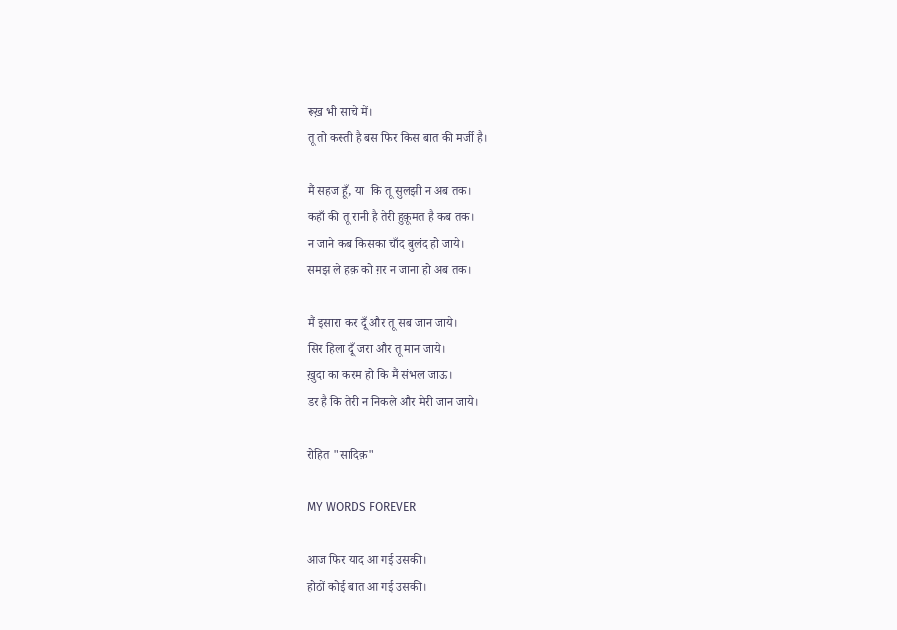रूख़ भी साचे में।
तू तो कस्ती है बस फिर किस बात की मर्जी है।

मैं सहज हूँ, या  कि तू सुलझी न अब तक।
कहाँ की तू रानी है तेरी हुक़ूमत है कब तक।
न जाने कब किसका चाँद बुलंद हो जाये।
समझ ले हक़ को ग़र न जाना हो अब तक।

मैं इसारा कर दूँ और तू सब जान जाये।
सिर हिला दूँ जरा और तू मान जाये।
ख़ुदा का करम हो कि मैं संभल जाऊ।
डर है कि तेरी न निकले और मेरी जान जाये।

रोहित "सादिक़"

MY WORDS FOREVER

आज फिर याद आ गई उसकी।
होठों कोई बात आ गई उसकी।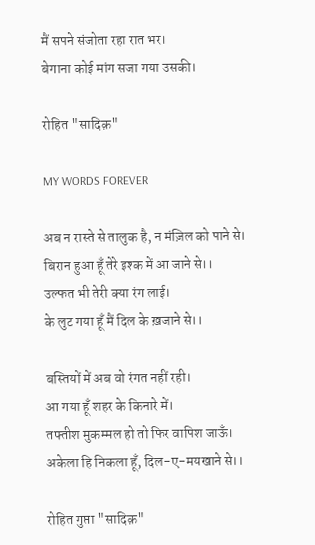मैं सपने संजोता रहा रात भर।
बेगाना कोई मांग सजा गया उसकी।

रोहित "सादिक़"

MY WORDS FOREVER

अब न रास्ते से तालुक है, न मंज़िल को पाने से।
बिरान हुआ हूँ तेरे इश्क में आ जाने से।।
उल्फत भी तेरी क्या रंग लाई।
के लुट गया हूँ मैं दिल के ख़जाने से।।

बस्तियों में अब वो रंगत नहीं रही।
आ गया हूँ शहर के किनारे में।
तफ्तीश मुकम्मल हो तो फिर वापिश जाऊँ।
अकेला हि निकला हूँ, दिल-ए-मयखाने से।।

रोहित गुप्ता "सादिक़"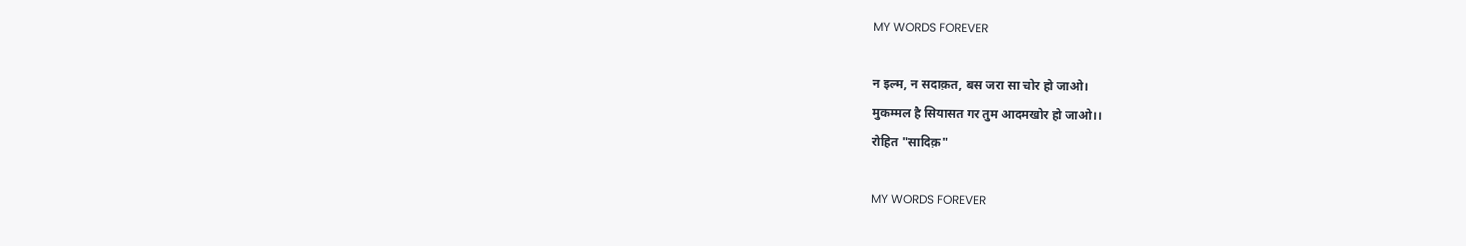MY WORDS FOREVER

न इल्म, न सदाक़त, बस जरा सा चोर हो जाओ।
मुकम्मल है सियासत गर तुम आदमखोर हो जाओ।।
रोहित "सादिक़"

MY WORDS FOREVER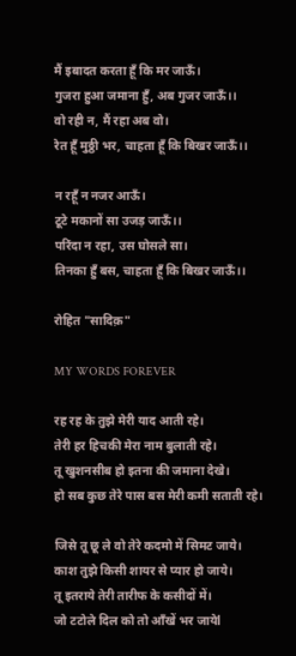मैं इबादत करता हूँ कि मर जाऊँ।
गुजरा हुआ जमाना हुँ, अब गुजर जाऊँ।।
वो रही न, मैं रहा अब वो।
रेत हूँ मुठ्ठी भर, चाहता हूँ कि बिखर जाऊँ।।

न रहूँ न नजर आऊँ।
टूटे मकानों सा उजड़ जाऊँ।।
परिंदा न रहा, उस घोसले सा।
तिनका हुँ बस, चाहता हूँ कि बिखर जाऊँ।।

रोहित "सादिक़"

MY WORDS FOREVER

रह रह के तुझे मेरी याद आती रहे।
तेरी हर हिचकी मेरा नाम बुलाती रहे।
तू खुशनसीब हो इतना की जमाना देखे।
हो सब कुछ तेरे पास बस मेरी कमी सताती रहे।

जिसे तू छू ले वो तेरे कदमो में सिमट जाये।
काश तुझे किसी शायर से प्यार हो जाये।
तू इतराये तेरी तारीफ के कसीदों में।
जो टटोले दिल को तो आँखें भर जायेl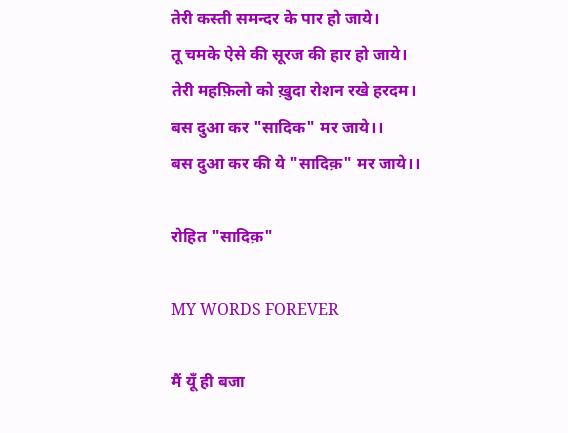तेरी कस्ती समन्दर के पार हो जाये।
तू चमके ऐसे की सूरज की हार हो जाये।
तेरी महफ़िलो को ख़ुदा रोशन रखे हरदम।
बस दुआ कर "सादिक" मर जाये।।
बस दुआ कर की ये "सादिक़" मर जाये।।

रोहित "सादिक़"

MY WORDS FOREVER

मैं यूँ ही बजा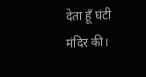देता हूँ घंटी मंदिर की।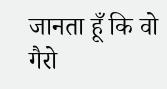जानता हूँ कि वो गैरो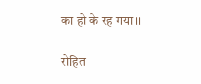का हो के रह गया।।

रोहित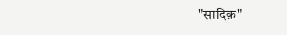"सादिक़"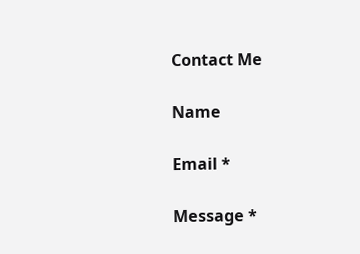Contact Me

Name

Email *

Message *